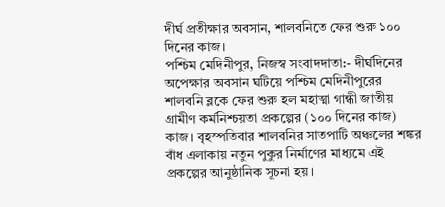দীর্ঘ প্রতীক্ষার অবসান, শালবনিতে ফের শুরু ১০০ দিনের কাজ।
পশ্চিম মেদিনীপুর, নিজস্ব সংবাদদাতা:- দীর্ঘদিনের অপেক্ষার অবসান ঘটিয়ে পশ্চিম মেদিনীপুরের শালবনি ব্লকে ফের শুরু হল মহাত্মা গান্ধী জাতীয় গ্রামীণ কর্মনিশ্চয়তা প্রকল্পের (১০০ দিনের কাজ) কাজ। বৃহস্পতিবার শালবনির সাতপাটি অঞ্চলের শঙ্কর বাঁধ এলাকায় নতুন পুকুর নির্মাণের মাধ্যমে এই প্রকল্পের আনুষ্ঠানিক সূচনা হয়।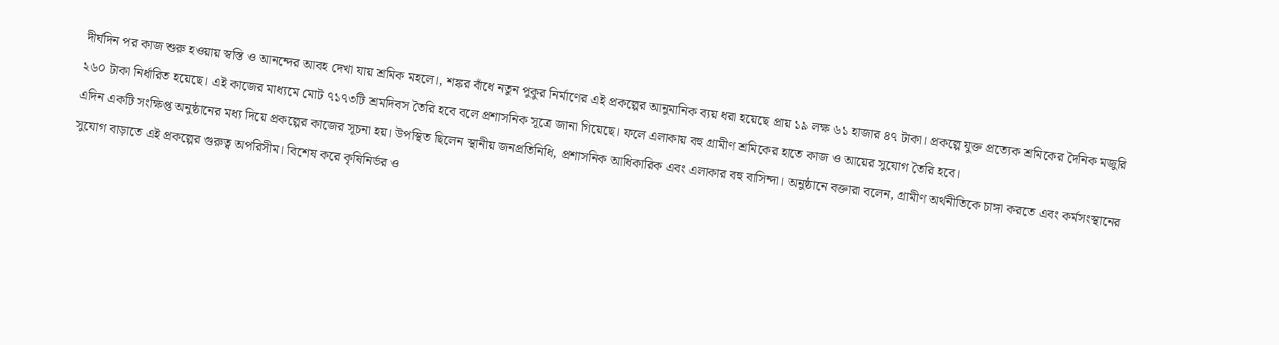দীর্ঘদিন পর কাজ শুরু হওয়ায় স্বস্তি ও আনন্দের আবহ দেখা যায় শ্রমিক মহলে।, শঙ্কর বাঁধে নতুন পুকুর নির্মাণের এই প্রকল্পের আনুমানিক ব্যয় ধরা হয়েছে প্রায় ১৯ লক্ষ ৬১ হাজার ৪৭ টাকা। প্রকল্পে যুক্ত প্রত্যেক শ্রমিকের দৈনিক মজুরি ২৬০ টাকা নির্ধারিত হয়েছে। এই কাজের মাধ্যমে মোট ৭১৭৩টি শ্রমদিবস তৈরি হবে বলে প্রশাসনিক সূত্রে জানা গিয়েছে। ফলে এলাকায় বহু গ্রামীণ শ্রমিকের হাতে কাজ ও আয়ের সুযোগ তৈরি হবে।
এদিন একটি সংক্ষিপ্ত অনুষ্ঠানের মধ্য দিয়ে প্রকল্পের কাজের সূচনা হয়। উপস্থিত ছিলেন স্থানীয় জনপ্রতিনিধি, প্রশাসনিক আধিকারিক এবং এলাকার বহু বাসিন্দা। অনুষ্ঠানে বক্তারা বলেন, গ্রামীণ অর্থনীতিকে চাঙ্গা করতে এবং কর্মসংস্থানের সুযোগ বাড়াতে এই প্রকল্পের গুরুত্ব অপরিসীম। বিশেষ করে কৃষিনির্ভর ও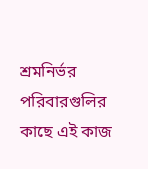শ্রমনির্ভর পরিবারগুলির কাছে এই কাজ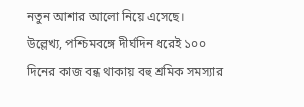নতুন আশার আলো নিয়ে এসেছে।
উল্লেখ্য, পশ্চিমবঙ্গে দীর্ঘদিন ধরেই ১০০ দিনের কাজ বন্ধ থাকায় বহু শ্রমিক সমস্যার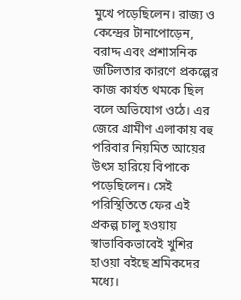মুখে পড়েছিলেন। রাজ্য ও কেন্দ্রের টানাপোড়েন, বরাদ্দ এবং প্রশাসনিক জটিলতার কারণে প্রকল্পের কাজ কার্যত থমকে ছিল বলে অভিযোগ ওঠে। এর জেরে গ্রামীণ এলাকায় বহু পরিবার নিয়মিত আয়ের উৎস হারিয়ে বিপাকে পড়েছিলেন। সেই পরিস্থিতিতে ফের এই প্রকল্প চালু হওয়ায় স্বাভাবিকভাবেই খুশির হাওয়া বইছে শ্রমিকদের মধ্যে।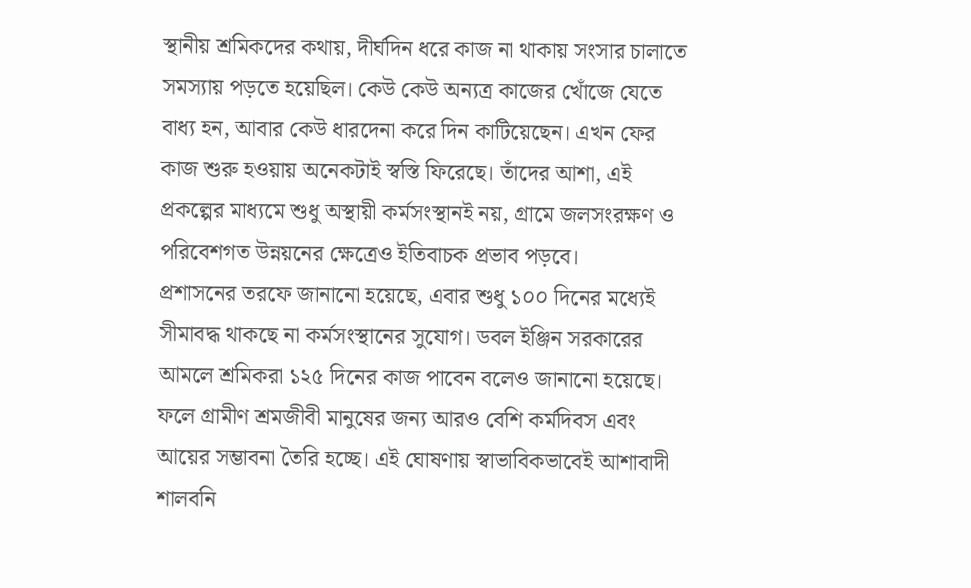স্থানীয় শ্রমিকদের কথায়, দীর্ঘদিন ধরে কাজ না থাকায় সংসার চালাতে সমস্যায় পড়তে হয়েছিল। কেউ কেউ অন্যত্র কাজের খোঁজে যেতে বাধ্য হন, আবার কেউ ধারদেনা করে দিন কাটিয়েছেন। এখন ফের কাজ শুরু হওয়ায় অনেকটাই স্বস্তি ফিরেছে। তাঁদের আশা, এই প্রকল্পের মাধ্যমে শুধু অস্থায়ী কর্মসংস্থানই নয়, গ্রামে জলসংরক্ষণ ও পরিবেশগত উন্নয়নের ক্ষেত্রেও ইতিবাচক প্রভাব পড়বে।
প্রশাসনের তরফে জানানো হয়েছে, এবার শুধু ১০০ দিনের মধ্যেই সীমাবদ্ধ থাকছে না কর্মসংস্থানের সুযোগ। ডবল ইঞ্জিন সরকারের আমলে শ্রমিকরা ১২৫ দিনের কাজ পাবেন বলেও জানানো হয়েছে। ফলে গ্রামীণ শ্রমজীবী মানুষের জন্য আরও বেশি কর্মদিবস এবং আয়ের সম্ভাবনা তৈরি হচ্ছে। এই ঘোষণায় স্বাভাবিকভাবেই আশাবাদী শালবনি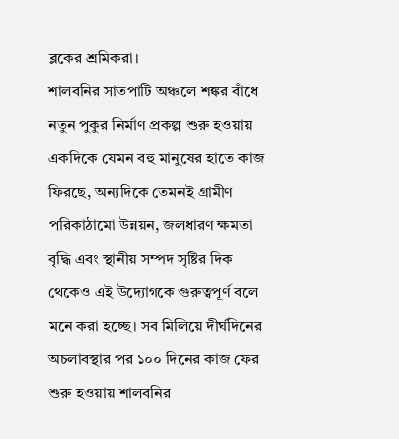ব্লকের শ্রমিকরা।
শালবনির সাতপাটি অঞ্চলে শঙ্কর বাঁধে নতুন পুকুর নির্মাণ প্রকল্প শুরু হওয়ায় একদিকে যেমন বহু মানুষের হাতে কাজ ফিরছে, অন্যদিকে তেমনই গ্রামীণ পরিকাঠামো উন্নয়ন, জলধারণ ক্ষমতা বৃদ্ধি এবং স্থানীয় সম্পদ সৃষ্টির দিক থেকেও এই উদ্যোগকে গুরুত্বপূর্ণ বলে মনে করা হচ্ছে। সব মিলিয়ে দীর্ঘদিনের অচলাবস্থার পর ১০০ দিনের কাজ ফের শুরু হওয়ায় শালবনির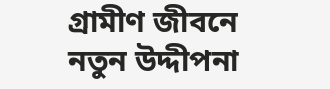গ্রামীণ জীবনে নতুন উদ্দীপনা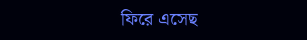ফিরে এসেছ